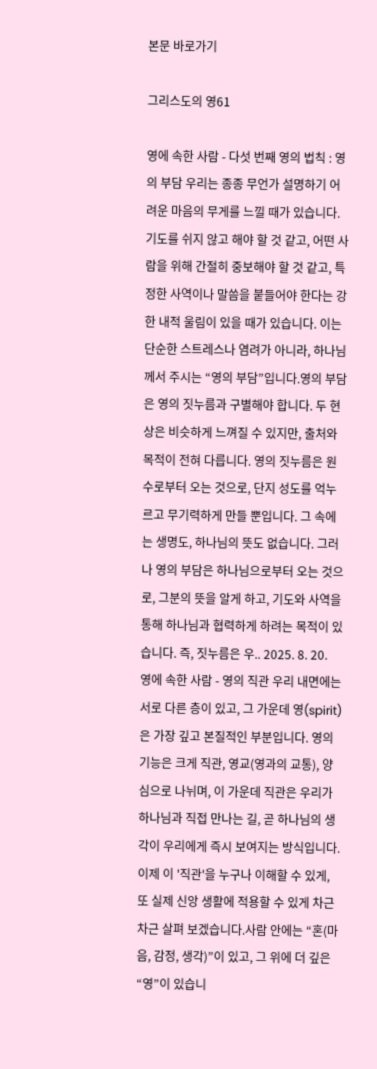본문 바로가기

그리스도의 영61

영에 속한 사람 - 다섯 번째 영의 법칙 : 영의 부담 우리는 종종 무언가 설명하기 어려운 마음의 무게를 느낄 때가 있습니다. 기도를 쉬지 않고 해야 할 것 같고, 어떤 사람을 위해 간절히 중보해야 할 것 같고, 특정한 사역이나 말씀을 붙들어야 한다는 강한 내적 울림이 있을 때가 있습니다. 이는 단순한 스트레스나 염려가 아니라, 하나님께서 주시는 “영의 부담”입니다.영의 부담은 영의 짓누름과 구별해야 합니다. 두 현상은 비슷하게 느껴질 수 있지만, 출처와 목적이 전혀 다릅니다. 영의 짓누름은 원수로부터 오는 것으로, 단지 성도를 억누르고 무기력하게 만들 뿐입니다. 그 속에는 생명도, 하나님의 뜻도 없습니다. 그러나 영의 부담은 하나님으로부터 오는 것으로, 그분의 뜻을 알게 하고, 기도와 사역을 통해 하나님과 협력하게 하려는 목적이 있습니다. 즉, 짓누름은 우.. 2025. 8. 20.
영에 속한 사람 - 영의 직관 우리 내면에는 서로 다른 층이 있고, 그 가운데 영(spirit)은 가장 깊고 본질적인 부분입니다. 영의 기능은 크게 직관, 영교(영과의 교통), 양심으로 나뉘며, 이 가운데 직관은 우리가 하나님과 직접 만나는 길, 곧 하나님의 생각이 우리에게 즉시 보여지는 방식입니다. 이제 이 '직관'을 누구나 이해할 수 있게, 또 실제 신앙 생활에 적용할 수 있게 차근차근 살펴 보겠습니다.사람 안에는 “혼(마음, 감정, 생각)”이 있고, 그 위에 더 깊은 “영”이 있습니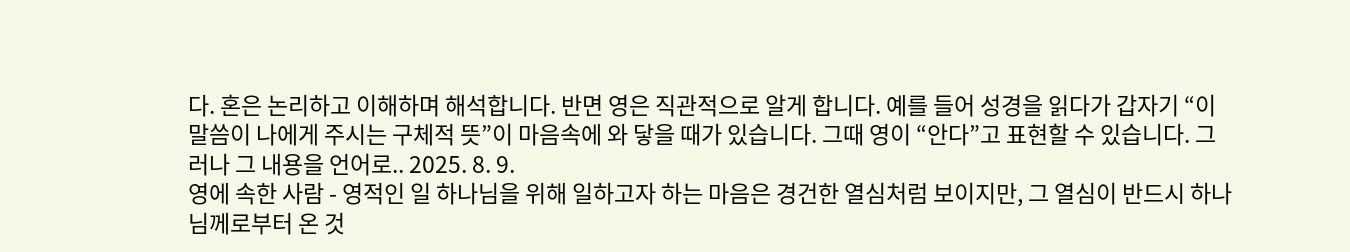다. 혼은 논리하고 이해하며 해석합니다. 반면 영은 직관적으로 알게 합니다. 예를 들어 성경을 읽다가 갑자기 “이 말씀이 나에게 주시는 구체적 뜻”이 마음속에 와 닿을 때가 있습니다. 그때 영이 “안다”고 표현할 수 있습니다. 그러나 그 내용을 언어로.. 2025. 8. 9.
영에 속한 사람 - 영적인 일 하나님을 위해 일하고자 하는 마음은 경건한 열심처럼 보이지만, 그 열심이 반드시 하나님께로부터 온 것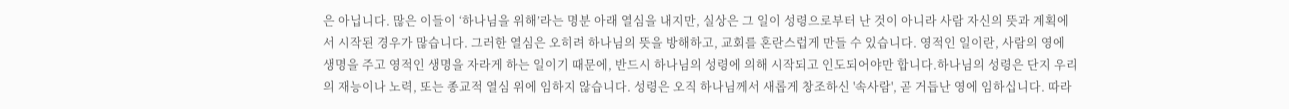은 아닙니다. 많은 이들이 ‘하나님을 위해’라는 명분 아래 열심을 내지만, 실상은 그 일이 성령으로부터 난 것이 아니라 사람 자신의 뜻과 계획에서 시작된 경우가 많습니다. 그러한 열심은 오히려 하나님의 뜻을 방해하고, 교회를 혼란스럽게 만들 수 있습니다. 영적인 일이란, 사람의 영에 생명을 주고 영적인 생명을 자라게 하는 일이기 때문에, 반드시 하나님의 성령에 의해 시작되고 인도되어야만 합니다.하나님의 성령은 단지 우리의 재능이나 노력, 또는 종교적 열심 위에 임하지 않습니다. 성령은 오직 하나님께서 새롭게 창조하신 '속사람', 곧 거듭난 영에 임하십니다. 따라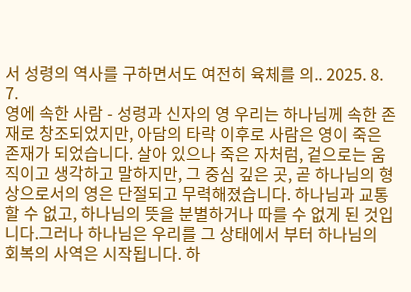서 성령의 역사를 구하면서도 여전히 육체를 의.. 2025. 8. 7.
영에 속한 사람 - 성령과 신자의 영 우리는 하나님께 속한 존재로 창조되었지만, 아담의 타락 이후로 사람은 영이 죽은 존재가 되었습니다. 살아 있으나 죽은 자처럼, 겉으로는 움직이고 생각하고 말하지만, 그 중심 깊은 곳, 곧 하나님의 형상으로서의 영은 단절되고 무력해졌습니다. 하나님과 교통할 수 없고, 하나님의 뜻을 분별하거나 따를 수 없게 된 것입니다.그러나 하나님은 우리를 그 상태에서 부터 하나님의 회복의 사역은 시작됩니다. 하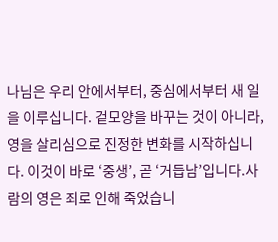나님은 우리 안에서부터, 중심에서부터 새 일을 이루십니다. 겉모양을 바꾸는 것이 아니라, 영을 살리심으로 진정한 변화를 시작하십니다. 이것이 바로 ‘중생’, 곧 ‘거듭남’입니다.사람의 영은 죄로 인해 죽었습니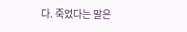다. 죽었다는 말은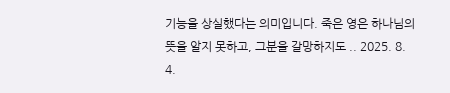기능을 상실했다는 의미입니다. 죽은 영은 하나님의 뜻을 알지 못하고, 그분을 갈망하지도 .. 2025. 8. 4.